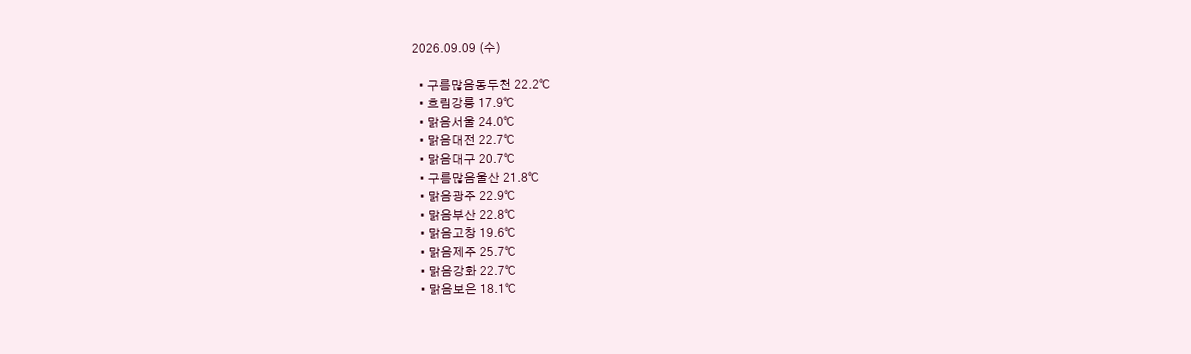2026.09.09 (수)

  • 구름많음동두천 22.2℃
  • 흐림강릉 17.9℃
  • 맑음서울 24.0℃
  • 맑음대전 22.7℃
  • 맑음대구 20.7℃
  • 구름많음울산 21.8℃
  • 맑음광주 22.9℃
  • 맑음부산 22.8℃
  • 맑음고창 19.6℃
  • 맑음제주 25.7℃
  • 맑음강화 22.7℃
  • 맑음보은 18.1℃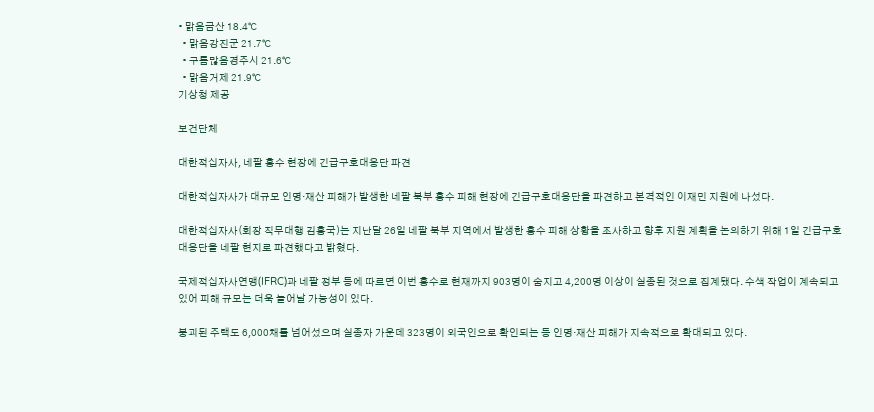• 맑음금산 18.4℃
  • 맑음강진군 21.7℃
  • 구름많음경주시 21.6℃
  • 맑음거제 21.9℃
기상청 제공

보건단체

대한적십자사, 네팔 홍수 현장에 긴급구호대응단 파견

대한적십자사가 대규모 인명·재산 피해가 발생한 네팔 북부 홍수 피해 현장에 긴급구호대응단을 파견하고 본격적인 이재민 지원에 나섰다.

대한적십자사(회장 직무대행 김홍국)는 지난달 26일 네팔 북부 지역에서 발생한 홍수 피해 상황을 조사하고 향후 지원 계획을 논의하기 위해 1일 긴급구호대응단을 네팔 현지로 파견했다고 밝혔다.

국제적십자사연맹(IFRC)과 네팔 정부 등에 따르면 이번 홍수로 현재까지 903명이 숨지고 4,200명 이상이 실종된 것으로 집계됐다. 수색 작업이 계속되고 있어 피해 규모는 더욱 늘어날 가능성이 있다.

붕괴된 주택도 6,000채를 넘어섰으며 실종자 가운데 323명이 외국인으로 확인되는 등 인명·재산 피해가 지속적으로 확대되고 있다.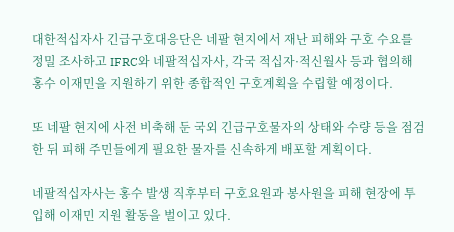대한적십자사 긴급구호대응단은 네팔 현지에서 재난 피해와 구호 수요를 정밀 조사하고 IFRC와 네팔적십자사, 각국 적십자·적신월사 등과 협의해 홍수 이재민을 지원하기 위한 종합적인 구호계획을 수립할 예정이다.

또 네팔 현지에 사전 비축해 둔 국외 긴급구호물자의 상태와 수량 등을 점검한 뒤 피해 주민들에게 필요한 물자를 신속하게 배포할 계획이다.

네팔적십자사는 홍수 발생 직후부터 구호요원과 봉사원을 피해 현장에 투입해 이재민 지원 활동을 벌이고 있다.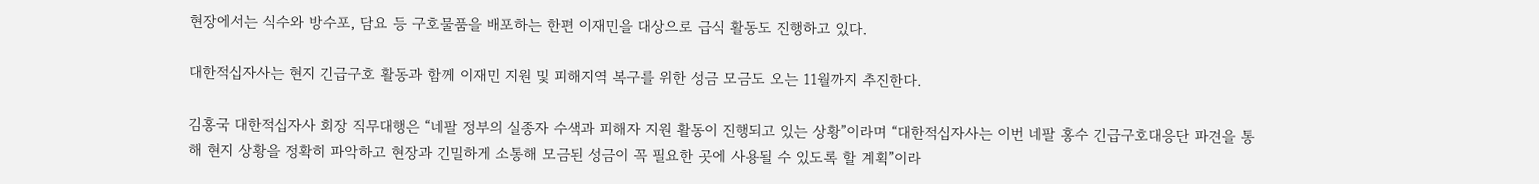현장에서는 식수와 방수포, 담요 등 구호물품을 배포하는 한편 이재민을 대상으로 급식 활동도 진행하고 있다.

대한적십자사는 현지 긴급구호 활동과 함께 이재민 지원 및 피해지역 복구를 위한 성금 모금도 오는 11월까지 추진한다.

김홍국 대한적십자사 회장 직무대행은 “네팔 정부의 실종자 수색과 피해자 지원 활동이 진행되고 있는 상황”이라며 “대한적십자사는 이번 네팔 홍수 긴급구호대응단 파견을 통해 현지 상황을 정확히 파악하고 현장과 긴밀하게 소통해 모금된 성금이 꼭 필요한 곳에 사용될 수 있도록 할 계획”이라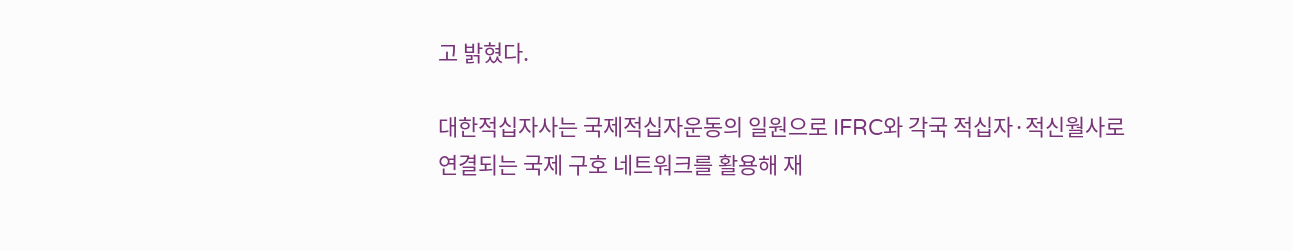고 밝혔다.

대한적십자사는 국제적십자운동의 일원으로 IFRC와 각국 적십자·적신월사로 연결되는 국제 구호 네트워크를 활용해 재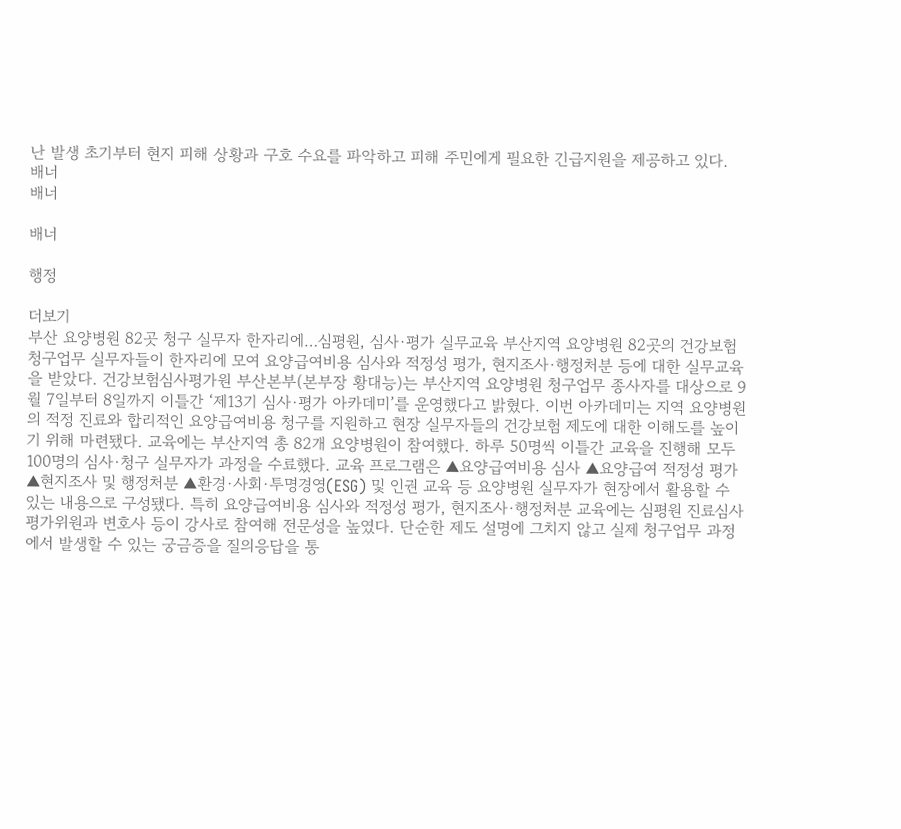난 발생 초기부터 현지 피해 상황과 구호 수요를 파악하고 피해 주민에게 필요한 긴급지원을 제공하고 있다.
배너
배너

배너

행정

더보기
부산 요양병원 82곳 청구 실무자 한자리에…심평원, 심사·평가 실무교육 부산지역 요양병원 82곳의 건강보험 청구업무 실무자들이 한자리에 모여 요양급여비용 심사와 적정성 평가, 현지조사·행정처분 등에 대한 실무교육을 받았다. 건강보험심사평가원 부산본부(본부장 황대능)는 부산지역 요양병원 청구업무 종사자를 대상으로 9월 7일부터 8일까지 이틀간 ‘제13기 심사·평가 아카데미’를 운영했다고 밝혔다. 이번 아카데미는 지역 요양병원의 적정 진료와 합리적인 요양급여비용 청구를 지원하고 현장 실무자들의 건강보험 제도에 대한 이해도를 높이기 위해 마련됐다. 교육에는 부산지역 총 82개 요양병원이 참여했다. 하루 50명씩 이틀간 교육을 진행해 모두 100명의 심사·청구 실무자가 과정을 수료했다. 교육 프로그램은 ▲요양급여비용 심사 ▲요양급여 적정성 평가 ▲현지조사 및 행정처분 ▲환경·사회·투명경영(ESG) 및 인권 교육 등 요양병원 실무자가 현장에서 활용할 수 있는 내용으로 구성됐다. 특히 요양급여비용 심사와 적정성 평가, 현지조사·행정처분 교육에는 심평원 진료심사평가위원과 변호사 등이 강사로 참여해 전문성을 높였다. 단순한 제도 설명에 그치지 않고 실제 청구업무 과정에서 발생할 수 있는 궁금증을 질의응답을 통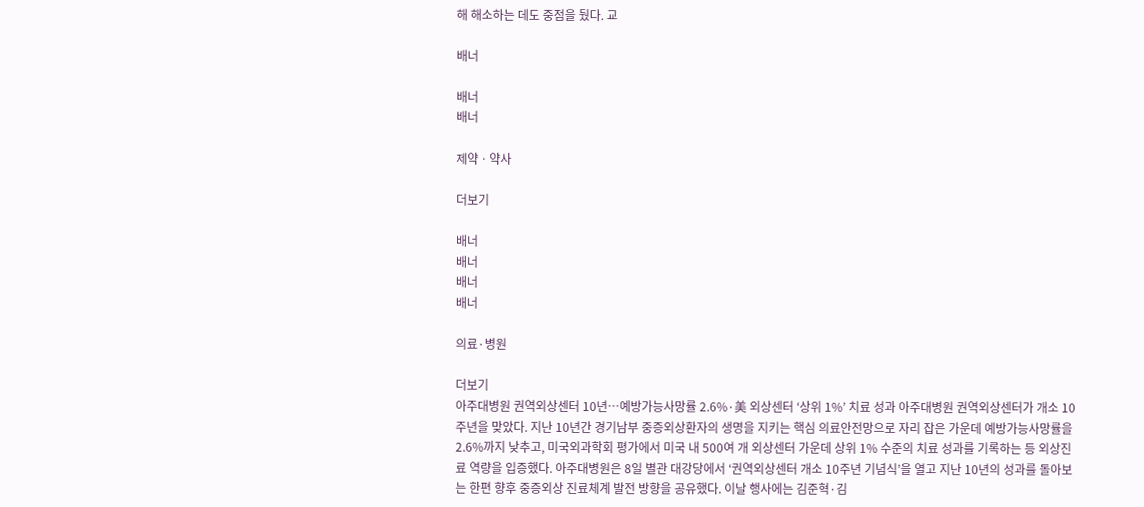해 해소하는 데도 중점을 뒀다. 교

배너

배너
배너

제약ㆍ약사

더보기

배너
배너
배너
배너

의료·병원

더보기
아주대병원 권역외상센터 10년…예방가능사망률 2.6%·美 외상센터 ‘상위 1%’ 치료 성과 아주대병원 권역외상센터가 개소 10주년을 맞았다. 지난 10년간 경기남부 중증외상환자의 생명을 지키는 핵심 의료안전망으로 자리 잡은 가운데 예방가능사망률을 2.6%까지 낮추고, 미국외과학회 평가에서 미국 내 500여 개 외상센터 가운데 상위 1% 수준의 치료 성과를 기록하는 등 외상진료 역량을 입증했다. 아주대병원은 8일 별관 대강당에서 ‘권역외상센터 개소 10주년 기념식’을 열고 지난 10년의 성과를 돌아보는 한편 향후 중증외상 진료체계 발전 방향을 공유했다. 이날 행사에는 김준혁·김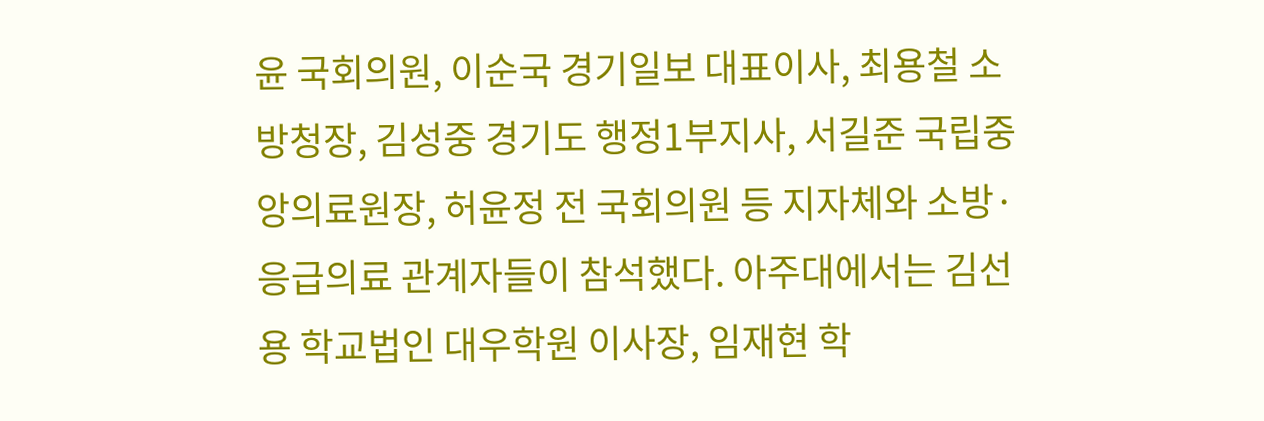윤 국회의원, 이순국 경기일보 대표이사, 최용철 소방청장, 김성중 경기도 행정1부지사, 서길준 국립중앙의료원장, 허윤정 전 국회의원 등 지자체와 소방·응급의료 관계자들이 참석했다. 아주대에서는 김선용 학교법인 대우학원 이사장, 임재현 학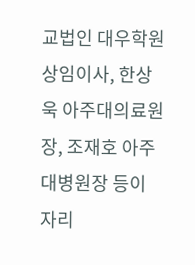교법인 대우학원 상임이사, 한상욱 아주대의료원장, 조재호 아주대병원장 등이 자리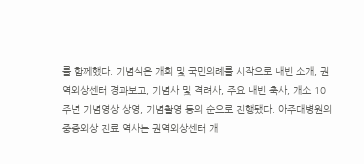를 함께했다. 기념식은 개회 및 국민의례를 시작으로 내빈 소개, 권역외상센터 경과보고, 기념사 및 격려사, 주요 내빈 축사, 개소 10주년 기념영상 상영, 기념촬영 등의 순으로 진행됐다. 아주대병원의 중증외상 진료 역사는 권역외상센터 개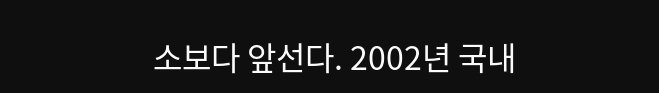소보다 앞선다. 2002년 국내